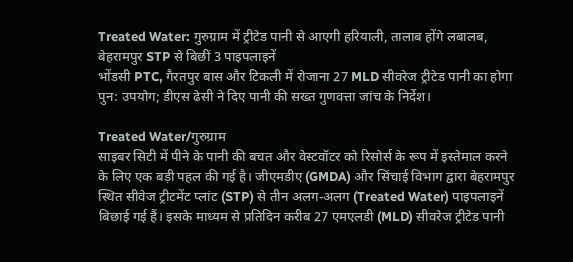Treated Water: गुरुग्राम में ट्रीटेड पानी से आएगी हरियाली, तालाब होंगे लबालब, बेहरामपुर STP से बिछीं 3 पाइपलाइनें
भोंडसी PTC, गैरतपुर बास और टिकली में रोजाना 27 MLD सीवरेज ट्रीटेड पानी का होगा पुन: उपयोग; डीएस ढेसी ने दिए पानी की सख्त गुणवत्ता जांच के निर्देश।

Treated Water/गुरुग्राम
साइबर सिटी में पीने के पानी की बचत और वेस्टवॉटर को रिसोर्स के रूप में इस्तेमाल करने के लिए एक बड़ी पहल की गई है। जीएमडीए (GMDA) और सिंचाई विभाग द्वारा बेहरामपुर स्थित सीवेज ट्रीटमेंट प्लांट (STP) से तीन अलग-अलग (Treated Water) पाइपलाइनें बिछाई गई हैं। इसके माध्यम से प्रतिदिन करीब 27 एमएलडी (MLD) सीवरेज ट्रीटेड पानी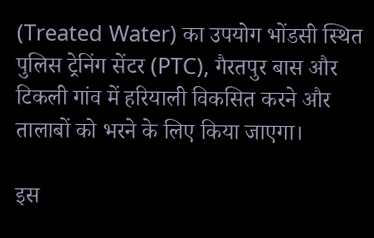(Treated Water) का उपयोग भोंडसी स्थित पुलिस ट्रेनिंग सेंटर (PTC), गैरतपुर बास और टिकली गांव में हरियाली विकसित करने और तालाबों को भरने के लिए किया जाएगा।

इस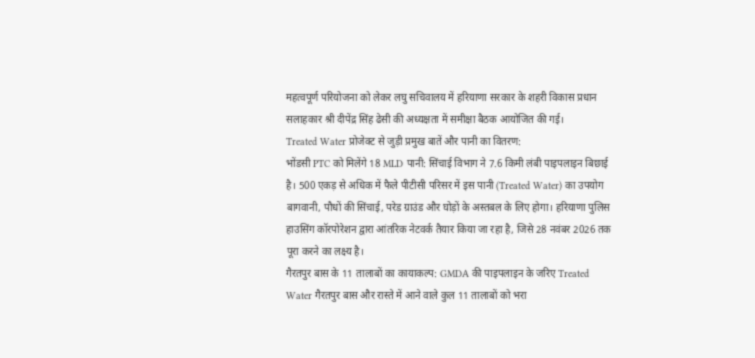महत्वपूर्ण परियोजना को लेकर लघु सचिवालय में हरियाणा सरकार के शहरी विकास प्रधान सलाहकार श्री दीपेंद्र सिंह ढेसी की अध्यक्षता में समीक्षा बैठक आयोजित की गई।
Treated Water प्रोजेक्ट से जुड़ी प्रमुख बातें और पानी का वितरण:
भोंडसी PTC को मिलेंगे 18 MLD पानी: सिंचाई विभाग ने 7.6 किमी लंबी पाइपलाइन बिछाई है। 500 एकड़ से अधिक में फैले पीटीसी परिसर में इस पानी (Treated Water) का उपयोग बागवानी, पौधों की सिंचाई, परेड ग्राउंड और घोड़ों के अस्तबल के लिए होगा। हरियाणा पुलिस हाउसिंग कॉरपोरेशन द्वारा आंतरिक नेटवर्क तैयार किया जा रहा है, जिसे 28 नवंबर 2026 तक पूरा करने का लक्ष्य है।
गैरतपुर बास के 11 तालाबों का कायाकल्प: GMDA की पाइपलाइन के जरिए Treated Water गैरतपुर बास और रास्ते में आने वाले कुल 11 तालाबों को भरा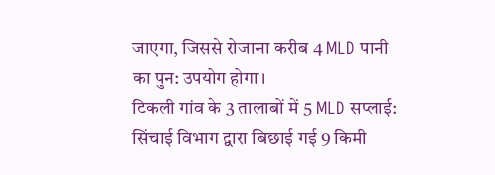जाएगा, जिससे रोजाना करीब 4 MLD पानी का पुन: उपयोग होगा।
टिकली गांव के 3 तालाबों में 5 MLD सप्लाई: सिंचाई विभाग द्वारा बिछाई गई 9 किमी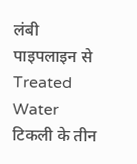लंबी पाइपलाइन से Treated Water टिकली के तीन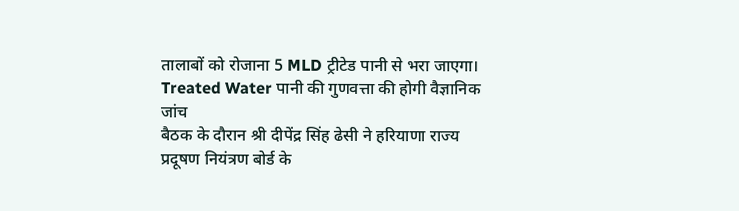तालाबों को रोजाना 5 MLD ट्रीटेड पानी से भरा जाएगा।
Treated Water पानी की गुणवत्ता की होगी वैज्ञानिक जांच
बैठक के दौरान श्री दीपेंद्र सिंह ढेसी ने हरियाणा राज्य प्रदूषण नियंत्रण बोर्ड के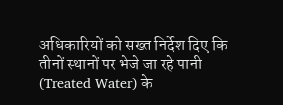अधिकारियों को सख्त निर्देश दिए कि तीनों स्थानों पर भेजे जा रहे पानी (Treated Water) के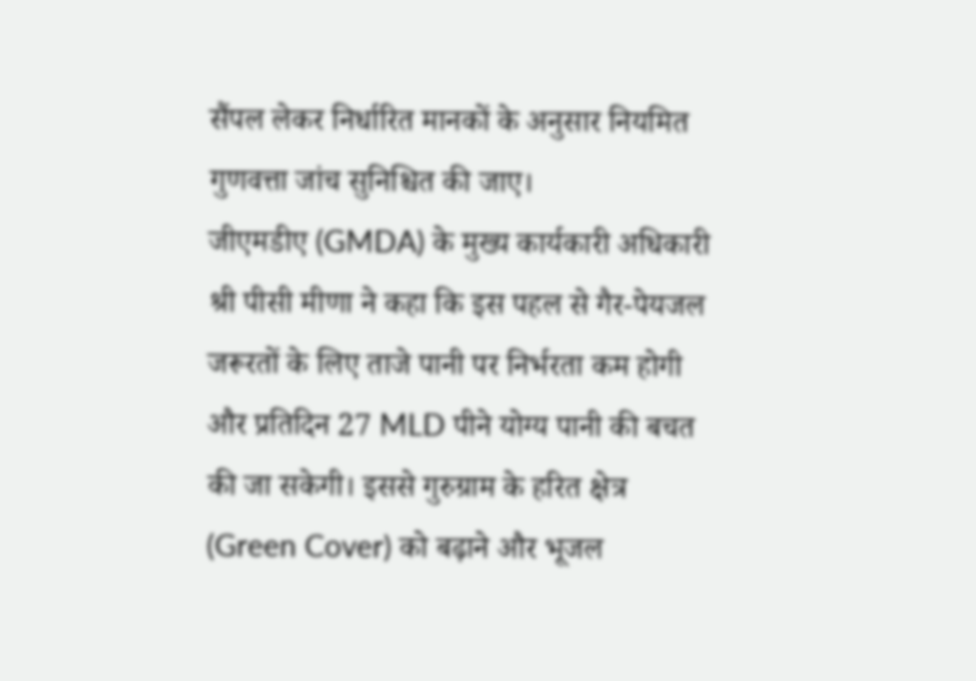सैंपल लेकर निर्धारित मानकों के अनुसार नियमित गुणवत्ता जांच सुनिश्चित की जाए।
जीएमडीए (GMDA) के मुख्य कार्यकारी अधिकारी श्री पीसी मीणा ने कहा कि इस पहल से गैर-पेयजल जरूरतों के लिए ताजे पानी पर निर्भरता कम होगी और प्रतिदिन 27 MLD पीने योग्य पानी की बचत की जा सकेगी। इससे गुरुग्राम के हरित क्षेत्र (Green Cover) को बढ़ाने और भूजल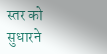स्तर को सुधारने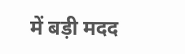में बड़ी मदद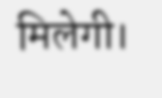मिलेगी।